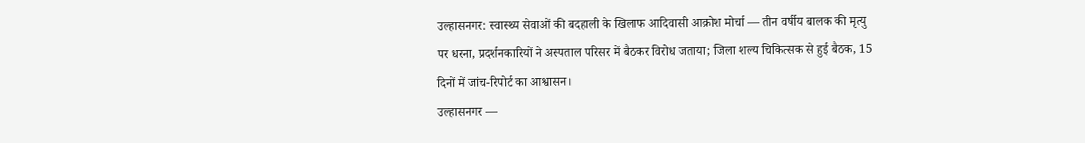उल्हासनगर: स्वास्थ्य सेवाओं की बदहाली के खिलाफ आदिवासी आक्रोश मोर्चा — तीन वर्षीय बालक की मृत्यु पर धरना, प्रदर्शनकारियों ने अस्पताल परिसर में बैठकर विरोध जताया; जिला शल्य चिकित्सक से हुई बैठक, 15 दिनों में जांच-रिपोर्ट का आश्वासन।
उल्हासनगर —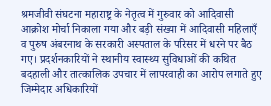श्रमजीवी संघटना महाराष्ट्र के नेतृत्व में गुरुवार को आदिवासी आक्रोश मोर्चा निकाला गया और बड़ी संख्या में आदिवासी महिलाएँ व पुरुष अंबरनाथ के सरकारी अस्पताल के परिसर में धरने पर बैठ गए। प्रदर्शनकारियों ने स्थानीय स्वास्थ्य सुविधाओं की कथित बदहाली और तात्कालिक उपचार में लापरवाही का आरोप लगाते हुए जिम्मेदार अधिकारियों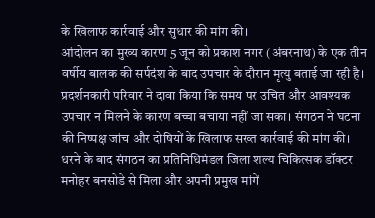के खिलाफ कार्रवाई और सुधार की मांग की।
आंदोलन का मुख्य कारण 5 जून को प्रकाश नगर (अंबरनाथ) के एक तीन वर्षीय बालक की सर्पदंश के बाद उपचार के दौरान मृत्यु बताई जा रही है। प्रदर्शनकारी परिवार ने दावा किया कि समय पर उचित और आवश्यक उपचार न मिलने के कारण बच्चा बचाया नहीं जा सका। संगठन ने घटना की निष्पक्ष जांच और दोषियों के खिलाफ सख्त कार्रवाई की मांग की।
धरने के बाद संगठन का प्रतिनिधिमंडल जिला शल्य चिकित्सक डॉक्टर मनोहर बनसोडे से मिला और अपनी प्रमुख मांगें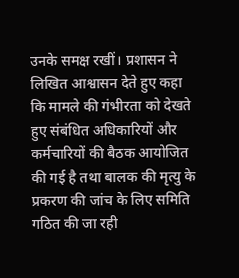उनके समक्ष रखीं। प्रशासन ने लिखित आश्वासन देते हुए कहा कि मामले की गंभीरता को देखते हुए संबंधित अधिकारियों और कर्मचारियों की बैठक आयोजित की गई है तथा बालक की मृत्यु के प्रकरण की जांच के लिए समिति गठित की जा रही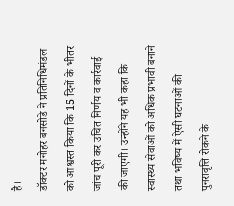है।
डॉक्टर मनोहर बनसोडे ने प्रतिनिधिमंडल को आश्वस्त किया कि 15 दिनों के भीतर जांच पूरी कर उचित निर्णय व कार्रवाई की जाएगी। उन्होंने यह भी कहा कि स्वास्थ्य सेवाओं को अधिक प्रभावी बनाने तथा भविष्य में ऐसी घटनाओं की पुनरावृत्ति रोकने के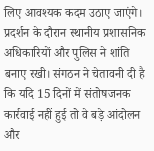लिए आवश्यक कदम उठाए जाएंगे।
प्रदर्शन के दौरान स्थानीय प्रशासनिक अधिकारियों और पुलिस ने शांति बनाए रखी। संगठन ने चेतावनी दी है कि यदि 15 दिनों में संतोषजनक कार्रवाई नहीं हुई तो वे बड़े आंदोलन और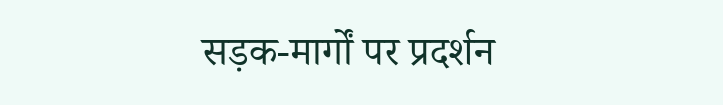सड़क-मार्गों पर प्रदर्शन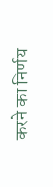करने का निर्णय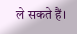ले सकते हैं।